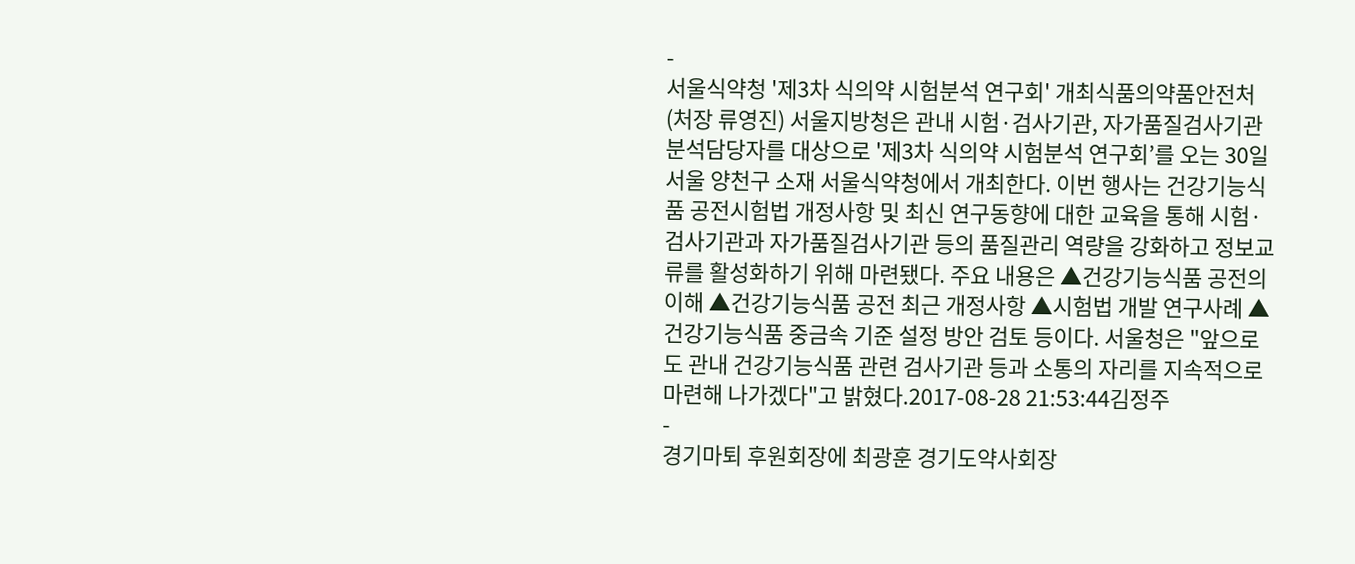-
서울식약청 '제3차 식의약 시험분석 연구회' 개최식품의약품안전처(처장 류영진) 서울지방청은 관내 시험·검사기관, 자가품질검사기관 분석담당자를 대상으로 '제3차 식의약 시험분석 연구회’를 오는 30일 서울 양천구 소재 서울식약청에서 개최한다. 이번 행사는 건강기능식품 공전시험법 개정사항 및 최신 연구동향에 대한 교육을 통해 시험·검사기관과 자가품질검사기관 등의 품질관리 역량을 강화하고 정보교류를 활성화하기 위해 마련됐다. 주요 내용은 ▲건강기능식품 공전의 이해 ▲건강기능식품 공전 최근 개정사항 ▲시험법 개발 연구사례 ▲건강기능식품 중금속 기준 설정 방안 검토 등이다. 서울청은 "앞으로도 관내 건강기능식품 관련 검사기관 등과 소통의 자리를 지속적으로 마련해 나가겠다"고 밝혔다.2017-08-28 21:53:44김정주
-
경기마퇴 후원회장에 최광훈 경기도약사회장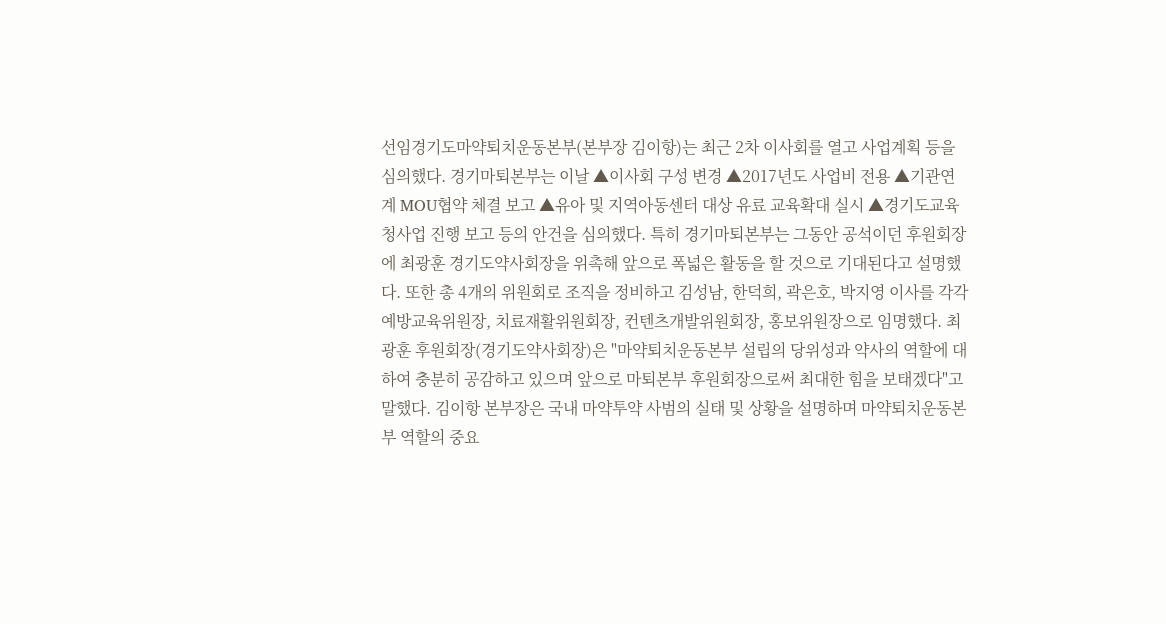선임경기도마약퇴치운동본부(본부장 김이항)는 최근 2차 이사회를 열고 사업계획 등을 심의했다. 경기마퇴본부는 이날 ▲이사회 구성 변경 ▲2017년도 사업비 전용 ▲기관연계 MOU협약 체결 보고 ▲유아 및 지역아동센터 대상 유료 교육확대 실시 ▲경기도교육청사업 진행 보고 등의 안건을 심의했다. 특히 경기마퇴본부는 그동안 공석이던 후원회장에 최광훈 경기도약사회장을 위촉해 앞으로 폭넓은 활동을 할 것으로 기대된다고 설명했다. 또한 총 4개의 위원회로 조직을 정비하고 김성남, 한덕희, 곽은호, 박지영 이사를 각각 예방교육위원장, 치료재활위원회장, 컨텐츠개발위원회장, 홍보위원장으로 임명했다. 최광훈 후원회장(경기도약사회장)은 "마약퇴치운동본부 설립의 당위성과 약사의 역할에 대하여 충분히 공감하고 있으며 앞으로 마퇴본부 후원회장으로써 최대한 힘을 보태겠다"고 말했다. 김이항 본부장은 국내 마약투약 사범의 실태 및 상황을 설명하며 마약퇴치운동본부 역할의 중요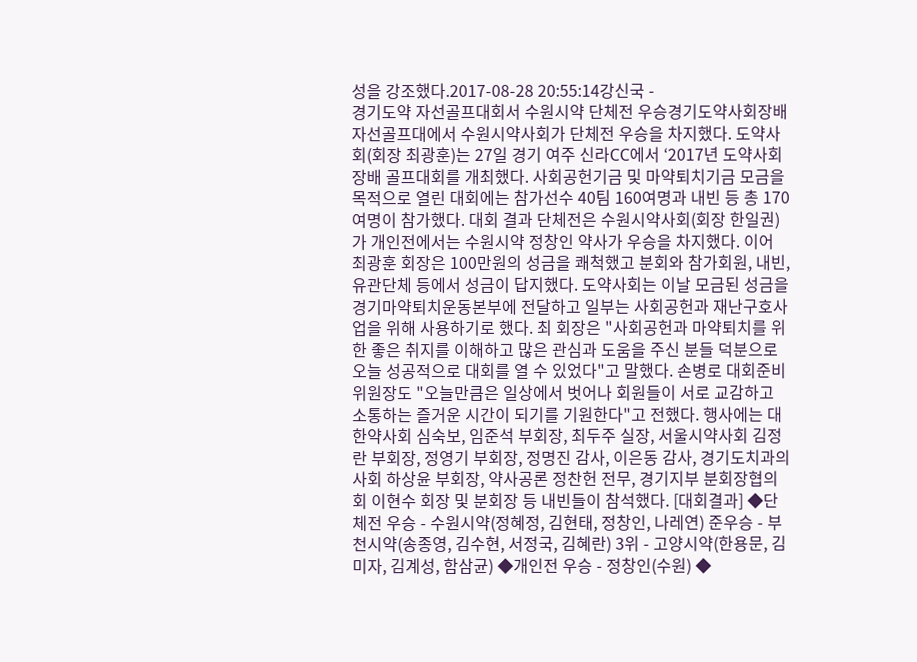성을 강조했다.2017-08-28 20:55:14강신국 -
경기도약 자선골프대회서 수원시약 단체전 우승경기도약사회장배 자선골프대에서 수원시약사회가 단체전 우승을 차지했다. 도약사회(회장 최광훈)는 27일 경기 여주 신라CC에서 ‘2017년 도약사회장배 골프대회를 개최했다. 사회공헌기금 및 마약퇴치기금 모금을 목적으로 열린 대회에는 참가선수 40팀 160여명과 내빈 등 총 170여명이 참가했다. 대회 결과 단체전은 수원시약사회(회장 한일권)가 개인전에서는 수원시약 정창인 약사가 우승을 차지했다. 이어 최광훈 회장은 100만원의 성금을 쾌척했고 분회와 참가회원, 내빈, 유관단체 등에서 성금이 답지했다. 도약사회는 이날 모금된 성금을 경기마약퇴치운동본부에 전달하고 일부는 사회공헌과 재난구호사업을 위해 사용하기로 했다. 최 회장은 "사회공헌과 마약퇴치를 위한 좋은 취지를 이해하고 많은 관심과 도움을 주신 분들 덕분으로 오늘 성공적으로 대회를 열 수 있었다"고 말했다. 손병로 대회준비위원장도 "오늘만큼은 일상에서 벗어나 회원들이 서로 교감하고 소통하는 즐거운 시간이 되기를 기원한다"고 전했다. 행사에는 대한약사회 심숙보, 임준석 부회장, 최두주 실장, 서울시약사회 김정란 부회장, 정영기 부회장, 정명진 감사, 이은동 감사, 경기도치과의사회 하상윤 부회장, 약사공론 정찬헌 전무, 경기지부 분회장협의회 이현수 회장 및 분회장 등 내빈들이 참석했다. [대회결과] ◆단체전 우승 - 수원시약(정혜정, 김현태, 정창인, 나레연) 준우승 - 부천시약(송종영, 김수현, 서정국, 김혜란) 3위 - 고양시약(한용문, 김미자, 김계성, 함삼균) ◆개인전 우승 - 정창인(수원) ◆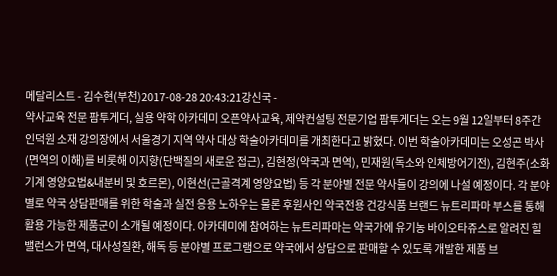메달리스트 - 김수현(부천)2017-08-28 20:43:21강신국 -
약사교육 전문 팜투게더, 실용 약학 아카데미 오픈약사교육, 제약컨설팅 전문기업 팜투게더는 오는 9월 12일부터 8주간 인덕원 소재 강의장에서 서울경기 지역 약사 대상 학술아카데미를 개최한다고 밝혔다. 이번 학술아카데미는 오성곤 박사(면역의 이해)를 비롯해 이지향(단백질의 새로운 접근), 김현정(약국과 면역), 민재원(독소와 인체방어기전), 김현주(소화기계 영양요법&내분비 및 호르몬), 이현선(근골격계 영양요법) 등 각 분야별 전문 약사들이 강의에 나설 예정이다. 각 분야별로 약국 상담판매를 위한 학술과 실전 응용 노하우는 물론 후원사인 약국전용 건강식품 브랜드 뉴트리파마 부스를 통해 활용 가능한 제품군이 소개될 예정이다. 아카데미에 참여하는 뉴트리파마는 약국가에 유기농 바이오타쥬스로 알려진 힐밸런스가 면역, 대사성질환, 해독 등 분야별 프로그램으로 약국에서 상담으로 판매할 수 있도록 개발한 제품 브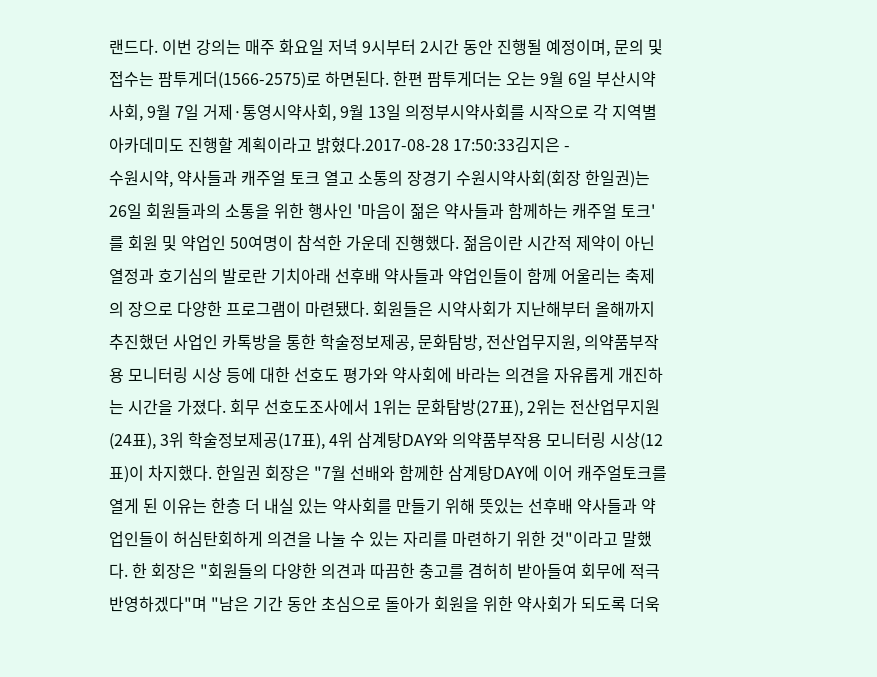랜드다. 이번 강의는 매주 화요일 저녁 9시부터 2시간 동안 진행될 예정이며, 문의 및 접수는 팜투게더(1566-2575)로 하면된다. 한편 팜투게더는 오는 9월 6일 부산시약사회, 9월 7일 거제·통영시약사회, 9월 13일 의정부시약사회를 시작으로 각 지역별 아카데미도 진행할 계획이라고 밝혔다.2017-08-28 17:50:33김지은 -
수원시약, 약사들과 캐주얼 토크 열고 소통의 장경기 수원시약사회(회장 한일권)는 26일 회원들과의 소통을 위한 행사인 '마음이 젊은 약사들과 함께하는 캐주얼 토크'를 회원 및 약업인 50여명이 참석한 가운데 진행했다. 젊음이란 시간적 제약이 아닌 열정과 호기심의 발로란 기치아래 선후배 약사들과 약업인들이 함께 어울리는 축제의 장으로 다양한 프로그램이 마련됐다. 회원들은 시약사회가 지난해부터 올해까지 추진했던 사업인 카톡방을 통한 학술정보제공, 문화탐방, 전산업무지원, 의약품부작용 모니터링 시상 등에 대한 선호도 평가와 약사회에 바라는 의견을 자유롭게 개진하는 시간을 가졌다. 회무 선호도조사에서 1위는 문화탐방(27표), 2위는 전산업무지원(24표), 3위 학술정보제공(17표), 4위 삼계탕DAY와 의약품부작용 모니터링 시상(12표)이 차지했다. 한일권 회장은 "7월 선배와 함께한 삼계탕DAY에 이어 캐주얼토크를 열게 된 이유는 한층 더 내실 있는 약사회를 만들기 위해 뜻있는 선후배 약사들과 약업인들이 허심탄회하게 의견을 나눌 수 있는 자리를 마련하기 위한 것"이라고 말했다. 한 회장은 "회원들의 다양한 의견과 따끔한 충고를 겸허히 받아들여 회무에 적극 반영하겠다"며 "남은 기간 동안 초심으로 돌아가 회원을 위한 약사회가 되도록 더욱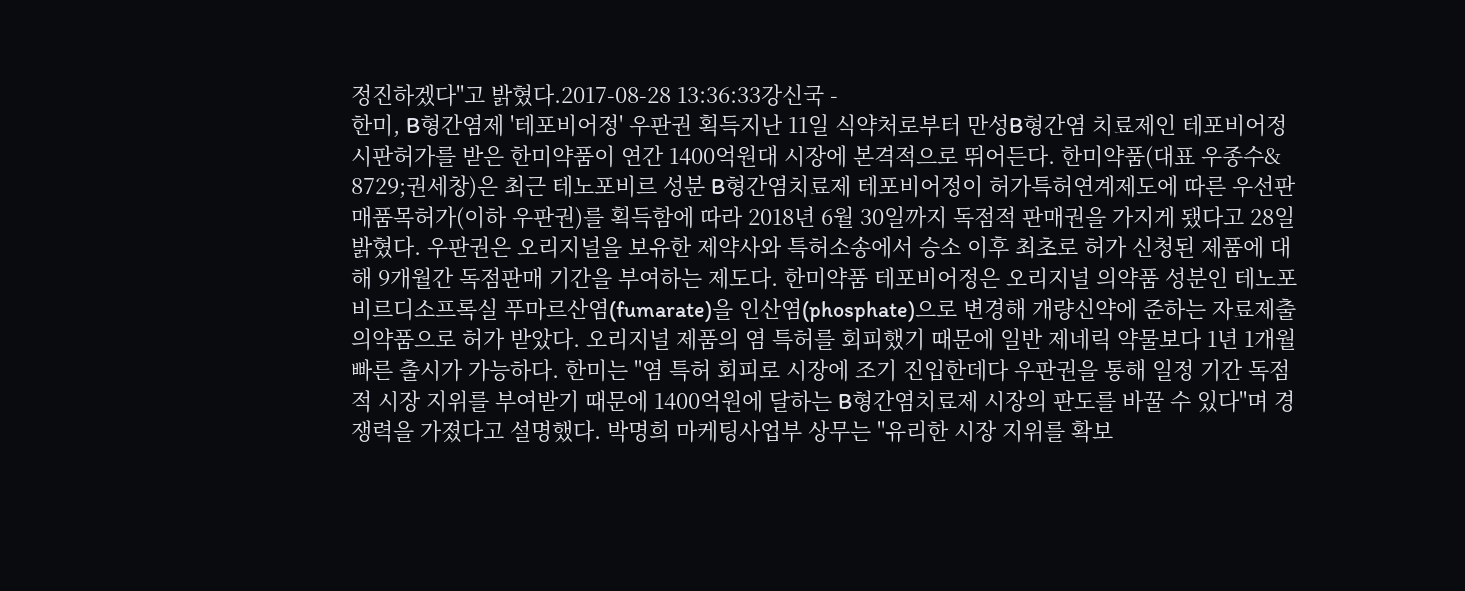정진하겠다"고 밝혔다.2017-08-28 13:36:33강신국 -
한미, B형간염제 '테포비어정' 우판권 획득지난 11일 식약처로부터 만성B형간염 치료제인 테포비어정 시판허가를 받은 한미약품이 연간 1400억원대 시장에 본격적으로 뛰어든다. 한미약품(대표 우종수& 8729;권세창)은 최근 테노포비르 성분 B형간염치료제 테포비어정이 허가특허연계제도에 따른 우선판매품목허가(이하 우판권)를 획득함에 따라 2018년 6월 30일까지 독점적 판매권을 가지게 됐다고 28일 밝혔다. 우판권은 오리지널을 보유한 제약사와 특허소송에서 승소 이후 최초로 허가 신청된 제품에 대해 9개월간 독점판매 기간을 부여하는 제도다. 한미약품 테포비어정은 오리지널 의약품 성분인 테노포비르디소프록실 푸마르산염(fumarate)을 인산염(phosphate)으로 변경해 개량신약에 준하는 자료제출의약품으로 허가 받았다. 오리지널 제품의 염 특허를 회피했기 때문에 일반 제네릭 약물보다 1년 1개월 빠른 출시가 가능하다. 한미는 "염 특허 회피로 시장에 조기 진입한데다 우판권을 통해 일정 기간 독점적 시장 지위를 부여받기 때문에 1400억원에 달하는 B형간염치료제 시장의 판도를 바꿀 수 있다"며 경쟁력을 가졌다고 설명했다. 박명희 마케팅사업부 상무는 "유리한 시장 지위를 확보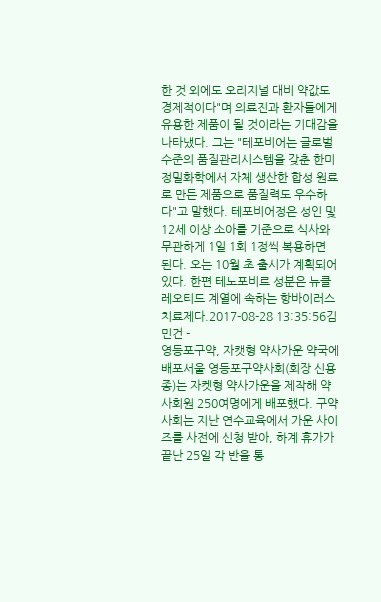한 것 외에도 오리지널 대비 약값도 경제적이다"며 의료진과 환자들에게 유용한 제품이 될 것이라는 기대감을 나타냈다. 그는 "테포비어는 글로벌 수준의 품질관리시스템을 갖춘 한미정밀화학에서 자체 생산한 합성 원료로 만든 제품으로 품질력도 우수하다"고 말했다. 테포비어정은 성인 및 12세 이상 소아를 기준으로 식사와 무관하게 1일 1회 1정씩 복용하면 된다. 오는 10월 초 출시가 계획되어 있다. 한편 테노포비르 성분은 뉴클레오티드 계열에 속하는 항바이러스치료제다.2017-08-28 13:35:56김민건 -
영등포구약, 자캣형 약사가운 약국에 배포서울 영등포구약사회(회장 신용종)는 자켓형 약사가운을 제작해 약사회원 250여명에게 배포했다. 구약사회는 지난 연수교육에서 가운 사이즈를 사전에 신청 받아, 하계 휴가가 끝난 25일 각 반을 통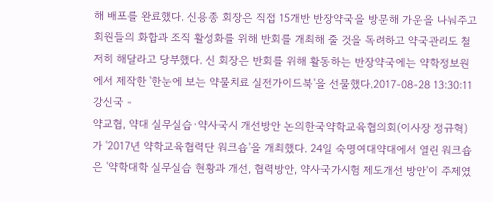해 배포를 완료했다. 신용종 회장은 직접 15개반 반장약국을 방문해 가운을 나눠주고 회원들의 화합과 조직 활성화를 위해 반회를 개최해 줄 것을 독려하고 약국관리도 철저히 해달라고 당부했다. 신 회장은 반회를 위해 활동하는 반장약국에는 약학정보원에서 제작한 '한눈에 보는 약물치료 실전가이드북'을 선물했다.2017-08-28 13:30:11강신국 -
약교협, 약대 실무실습·약사국시 개선방안 논의한국약학교육협의회(이사장 정규혁)가 '2017년 약학교육협력단 워크숍'을 개최했다. 24일 숙명여대약대에서 열린 워크숍은 '약학대학 실무실습 현황과 개선, 협력방안, 약사국가시험 제도개선 방안'이 주제였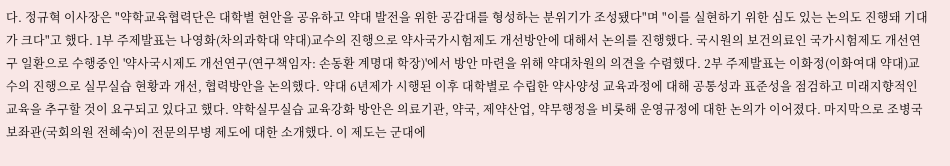다. 정규혁 이사장은 "약학교육협력단은 대학별 현안을 공유하고 약대 발전을 위한 공감대를 형성하는 분위기가 조성됐다"며 "이를 실현하기 위한 심도 있는 논의도 진행돼 기대가 크다"고 했다. 1부 주제발표는 나영화(차의과학대 약대)교수의 진행으로 약사국가시험제도 개선방안에 대해서 논의를 진행했다. 국시원의 보건의료인 국가시험제도 개선연구 일환으로 수행중인 '약사국시제도 개선연구(연구책임자: 손동환 계명대 학장)'에서 방안 마련을 위해 약대차원의 의견을 수렴했다. 2부 주제발표는 이화정(이화여대 약대)교수의 진행으로 실무실습 현황과 개선, 협력방안을 논의했다. 약대 6년제가 시행된 이후 대학별로 수립한 약사양성 교육과정에 대해 공통성과 표준성을 점검하고 미래지향적인 교육을 추구할 것이 요구되고 있다고 했다. 약학실무실습 교육강화 방안은 의료기관, 약국, 제약산업, 약무행정을 비롯해 운영규정에 대한 논의가 이어졌다. 마지막으로 조병국 보좌관(국회의원 전혜숙)이 전문의무병 제도에 대한 소개했다. 이 제도는 군대에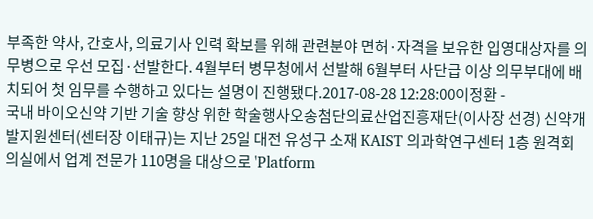부족한 약사, 간호사, 의료기사 인력 확보를 위해 관련분야 면허·자격을 보유한 입영대상자를 의무병으로 우선 모집·선발한다. 4월부터 병무청에서 선발해 6월부터 사단급 이상 의무부대에 배치되어 첫 임무를 수행하고 있다는 설명이 진행됐다.2017-08-28 12:28:00이정환 -
국내 바이오신약 기반 기술 향상 위한 학술행사오송첨단의료산업진흥재단(이사장 선경) 신약개발지원센터(센터장 이태규)는 지난 25일 대전 유성구 소재 KAIST 의과학연구센터 1층 원격회의실에서 업계 전문가 110명을 대상으로 'Platform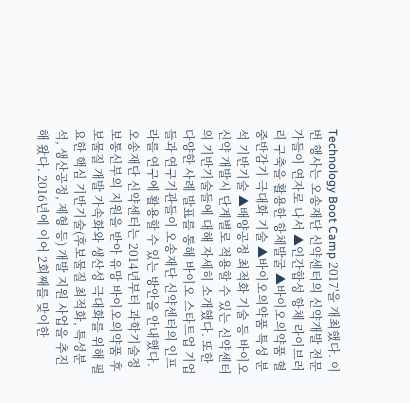Technology Boot Camp 2017'을 개최했다. 이번 행사는 오송재단 신약센터의 신약개발 전문가들이 연자로 나서 ▲인간합성 항체 라이브러리 구축을 활용한 항체발굴 ▲바이오의약품 혈중반감기 극대화 기술 ▲바이오의약품 특성 분석 기반기술 ▲배양공정 최적화 기술 등 바이오 신약 개발시 단계별로 적용할 수 있는 신약센터의 기반기술들에 대해 자세히 소개했다. 또한 다양한 사례 발표를 통해 바이오 스타트업 기업들과 연구기관들이 오송재단 신약센터의 인프라를 연구에 활용할 수 있는 방안을 안내했다. 오송재단 신약센터는 2014년부터 과학기술정보통신부의 지원을 받아 유망 바이오의약품 후보물질 개발 가속화와 생산성 극대화를 위해 필요한 핵심 기반기술(후보물질 최적화, 특성분석, 생산공정, 제형 등) 개발 지원 사업을 추진해 왔다. 2016년에 이어 2회째를 맞이한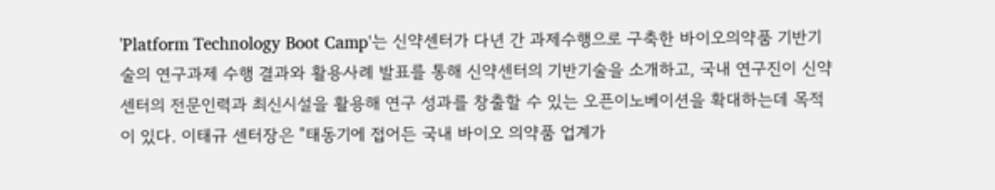'Platform Technology Boot Camp'는 신약센터가 다년 간 과제수행으로 구축한 바이오의약품 기반기술의 연구과제 수행 결과와 활용사례 발표를 통해 신약센터의 기반기술을 소개하고, 국내 연구진이 신약센터의 전문인력과 최신시설을 활용해 연구 성과를 창출할 수 있는 오픈이노베이션을 확대하는데 목적이 있다. 이태규 센터장은 "태동기에 접어든 국내 바이오 의약품 업계가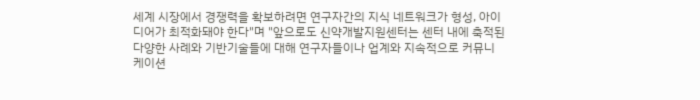세계 시장에서 경쟁력을 확보하려면 연구자간의 지식 네트워크가 형성, 아이디어가 최적화돼야 한다"며 "앞으로도 신약개발지원센터는 센터 내에 축적된 다양한 사례와 기반기술들에 대해 연구자들이나 업계와 지속적으로 커뮤니케이션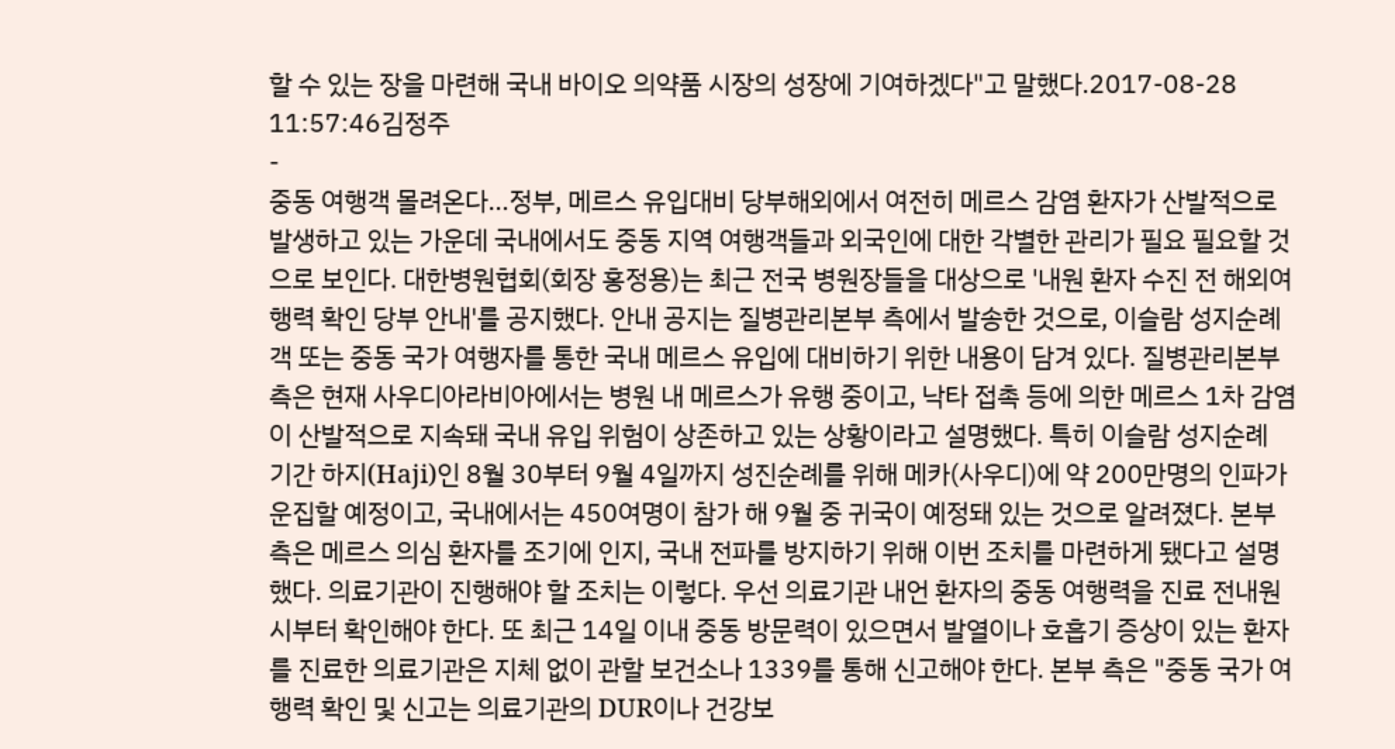할 수 있는 장을 마련해 국내 바이오 의약품 시장의 성장에 기여하겠다"고 말했다.2017-08-28 11:57:46김정주
-
중동 여행객 몰려온다…정부, 메르스 유입대비 당부해외에서 여전히 메르스 감염 환자가 산발적으로 발생하고 있는 가운데 국내에서도 중동 지역 여행객들과 외국인에 대한 각별한 관리가 필요 필요할 것으로 보인다. 대한병원협회(회장 홍정용)는 최근 전국 병원장들을 대상으로 '내원 환자 수진 전 해외여행력 확인 당부 안내'를 공지했다. 안내 공지는 질병관리본부 측에서 발송한 것으로, 이슬람 성지순례객 또는 중동 국가 여행자를 통한 국내 메르스 유입에 대비하기 위한 내용이 담겨 있다. 질병관리본부 측은 현재 사우디아라비아에서는 병원 내 메르스가 유행 중이고, 낙타 접촉 등에 의한 메르스 1차 감염이 산발적으로 지속돼 국내 유입 위험이 상존하고 있는 상황이라고 설명했다. 특히 이슬람 성지순례 기간 하지(Haji)인 8월 30부터 9월 4일까지 성진순례를 위해 메카(사우디)에 약 200만명의 인파가 운집할 예정이고, 국내에서는 450여명이 참가 해 9월 중 귀국이 예정돼 있는 것으로 알려졌다. 본부 측은 메르스 의심 환자를 조기에 인지, 국내 전파를 방지하기 위해 이번 조치를 마련하게 됐다고 설명했다. 의료기관이 진행해야 할 조치는 이렇다. 우선 의료기관 내언 환자의 중동 여행력을 진료 전내원 시부터 확인해야 한다. 또 최근 14일 이내 중동 방문력이 있으면서 발열이나 호흡기 증상이 있는 환자를 진료한 의료기관은 지체 없이 관할 보건소나 1339를 통해 신고해야 한다. 본부 측은 "중동 국가 여행력 확인 및 신고는 의료기관의 DUR이나 건강보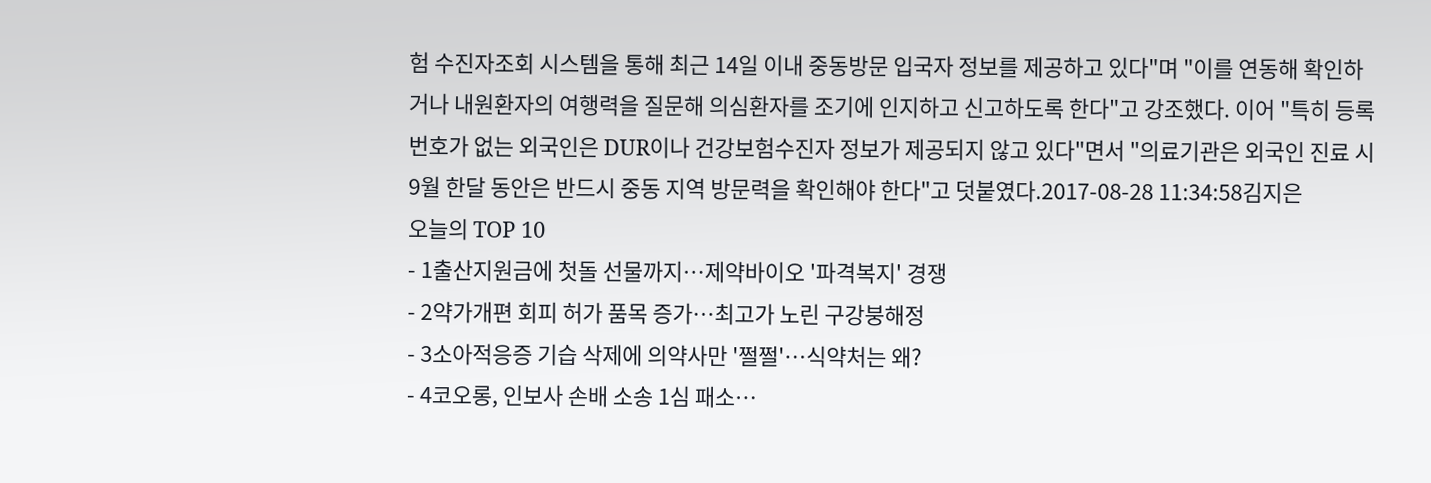험 수진자조회 시스템을 통해 최근 14일 이내 중동방문 입국자 정보를 제공하고 있다"며 "이를 연동해 확인하거나 내원환자의 여행력을 질문해 의심환자를 조기에 인지하고 신고하도록 한다"고 강조했다. 이어 "특히 등록번호가 없는 외국인은 DUR이나 건강보험수진자 정보가 제공되지 않고 있다"면서 "의료기관은 외국인 진료 시 9월 한달 동안은 반드시 중동 지역 방문력을 확인해야 한다"고 덧붙였다.2017-08-28 11:34:58김지은
오늘의 TOP 10
- 1출산지원금에 첫돌 선물까지…제약바이오 '파격복지' 경쟁
- 2약가개편 회피 허가 품목 증가…최고가 노린 구강붕해정
- 3소아적응증 기습 삭제에 의약사만 '쩔쩔'…식약처는 왜?
- 4코오롱, 인보사 손배 소송 1심 패소…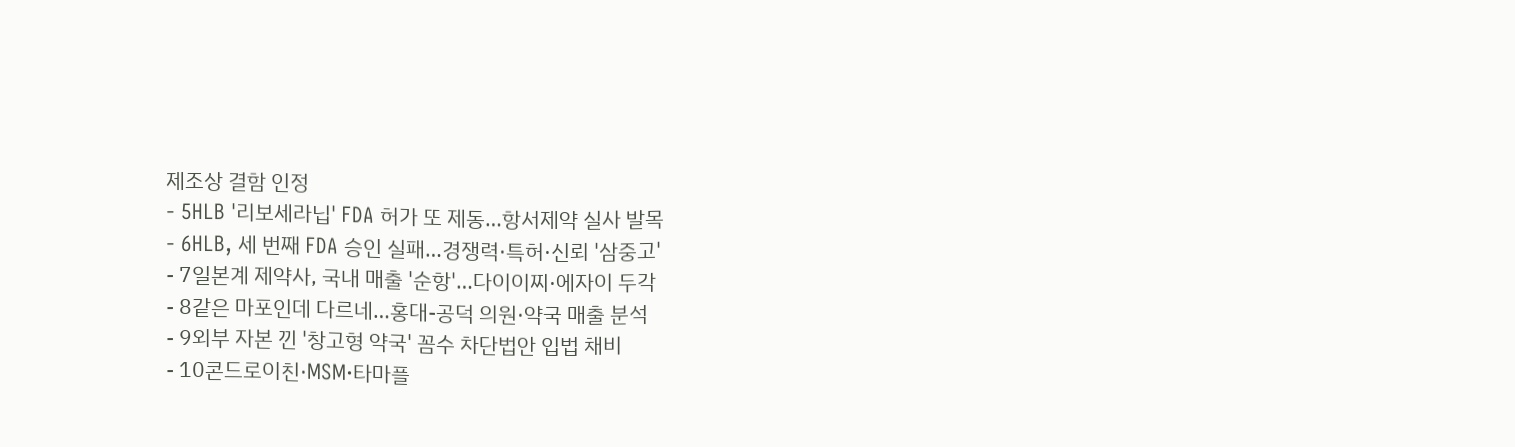제조상 결함 인정
- 5HLB '리보세라닙' FDA 허가 또 제동…항서제약 실사 발목
- 6HLB, 세 번째 FDA 승인 실패…경쟁력·특허·신뢰 '삼중고'
- 7일본계 제약사, 국내 매출 '순항'…다이이찌·에자이 두각
- 8같은 마포인데 다르네…홍대-공덕 의원·약국 매출 분석
- 9외부 자본 낀 '창고형 약국' 꼼수 차단법안 입법 채비
- 10콘드로이친·MSM·타마플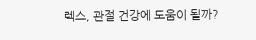렉스, 관절 건강에 도움이 될까?